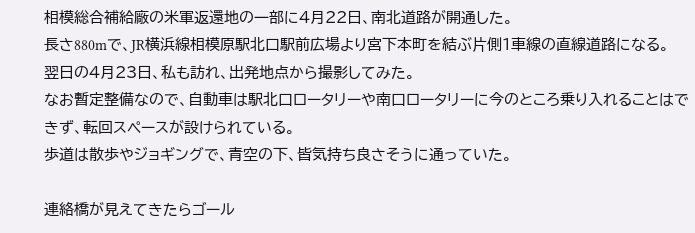相模総合補給廠の米軍返還地の一部に4月22日、南北道路が開通した。
長さ880mで、JR横浜線相模原駅北口駅前広場より宮下本町を結ぶ片側1車線の直線道路になる。
翌日の4月23日、私も訪れ、出発地点から撮影してみた。
なお暫定整備なので、自動車は駅北口ロータリーや南口ロータリーに今のところ乗り入れることはできず、転回スペースが設けられている。
歩道は散歩やジョギングで、青空の下、皆気持ち良さそうに通っていた。

連絡橋が見えてきたらゴール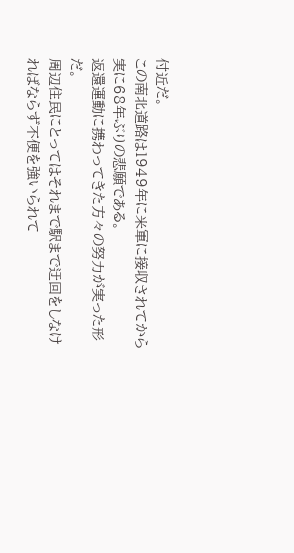付近だ。
この南北道路は1949年に米軍に接収されてから実に68年ぶりの悲願である。
返還運動に携わってきた方々の努力が実った形だ。
周辺住民にとってはそれまで駅まで迂回をしなければならず不便を強いられて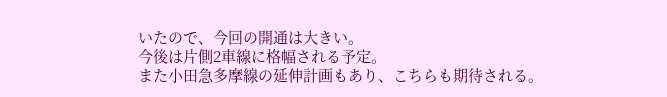いたので、今回の開通は大きい。
今後は片側2車線に格幅される予定。
また小田急多摩線の延伸計画もあり、こちらも期待される。